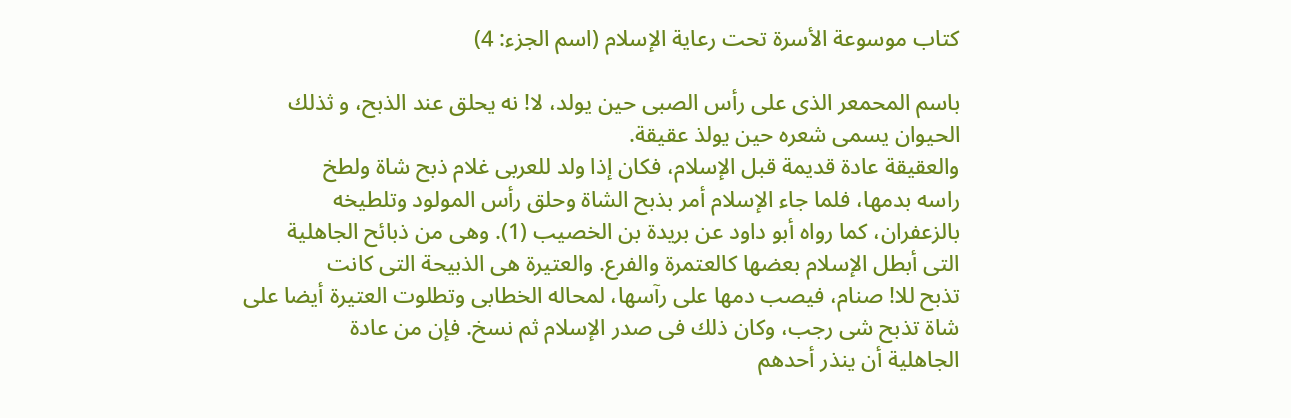كتاب موسوعة الأسرة تحت رعاية الإسلام (اسم الجزء: 4)

باسم المحمعر الذى على رأس الصبى حين يولد، لا! نه يحلق عند الذبح، و ثذلك
الحيوان يسمى شعره حين يولذ عقيقة.
والعقيقة عادة قديمة قبل الإسلام، فكان إذا ولد للعربى غلام ذبح شاة ولطخ
راسه بدمها، فلما جاء الإسلام أمر بذبح الشاة وحلق رأس المولود وتلطيخه
بالزعفران، كما رواه أبو داود عن بريدة بن الخصيب (1). وهى من ذبائح الجاهلية
التى أبطل الإسلام بعضها كالعتمرة والفرع. والعتيرة هى الذبيحة التى كانت
تذبح للا! صنام، فيصب دمها على رآسها، لمحاله الخطابى وتطلوت العتيرة أيضا على
شاة تذبح شى رجب، وكان ذلك فى صدر الإسلام ثم نسخ. فإن من عادة
الجاهلية أن ينذر أحدهم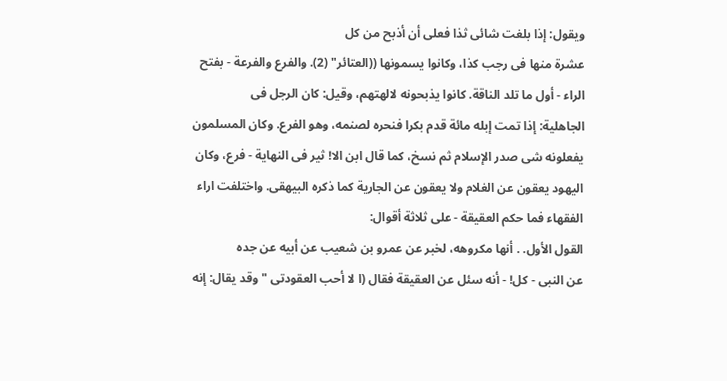ويقول: إذا بلغت شائى ثذا فعلى أن أذبح من كل
عشرة منها فى رجب كذا، وكانوا يسمونها ((العتائر" (2). والفرع والفرعة - بفتح
الراء - أول ما تلد الناقة. كانوا يذبحونه لالهتهم، وقيل: كان الرجل فى
الجاهلية: إذا تمت إبله مائة قدم بكرا فنحره لصنمه، وهو الفرع. وكان المسلمون
يفعلونه شى صدر الإسلام ثم نسخ، كما قال ابن الا! ثير فى النهاية - فرع، وكان
اليهود يعقون عن الغلام ولا يعقون عن الجارية كما ذكره البيهقى. واختلفت اراء
الفقهاء فما حكم العقيقة - على ثلاثة أقوال:
القول الأول. . أنها مكروهه، لخبر عن عمرو بن شعيب عن أبيه عن جده
عن النبى - كل! - أنه سئل عن العقيقة فقال (ا لا أحب العقودتى " وقد يقال: إنه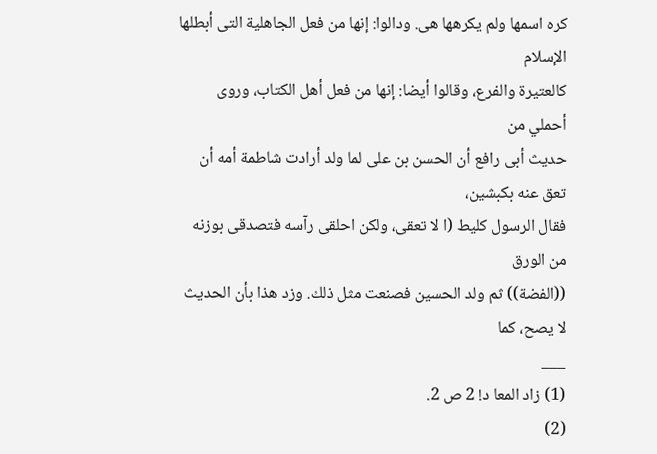كره اسمها ولم يكرهها هى. ودالوا: إنها من فعل الجاهلية التى أبطلها الإسلام
كالعتيرة والفرع، وقالوا أيضا: إنها من فعل أهل الكتاب، وروى أحملي من
حديث أبى رافع أن الحسن بن على لما ولد أرادت شاطمة أمه أن تعق عنه بكبشين،
فقال الرسول كليط (ا لا تعقى، ولكن احلقى رآسه فتصدقى بوزنه من الورق
((الفضة)) ثم ولد الحسين فصنعت مثل ذلك. وزد هذا بأن الحديث لا يصح، كما
___
(1) زاد المعا د! 2 ص 2.
(2)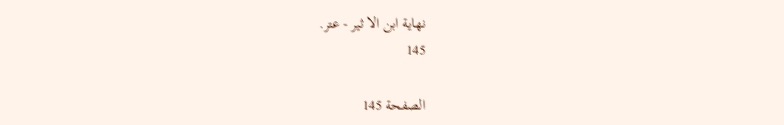نهاية ابن الا ثير - عتر.
145

الصفحة 145